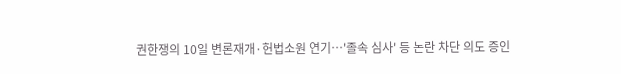권한쟁의 10일 변론재개·헌법소원 연기…'졸속 심사' 등 논란 차단 의도 증인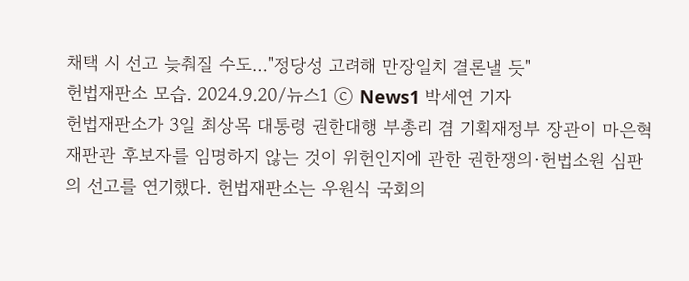채택 시 선고 늦춰질 수도…"정당성 고려해 만장일치 결론낼 듯"
헌법재판소 모습. 2024.9.20/뉴스1 ⓒ News1 박세연 기자
헌법재판소가 3일 최상목 대통령 권한대행 부총리 겸 기획재정부 장관이 마은혁 재판관 후보자를 임명하지 않는 것이 위헌인지에 관한 권한쟁의·헌법소원 심판의 선고를 연기했다. 헌법재판소는 우원식 국회의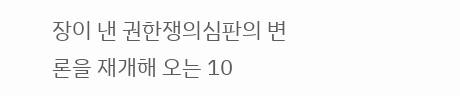장이 낸 권한쟁의심판의 변론을 재개해 오는 10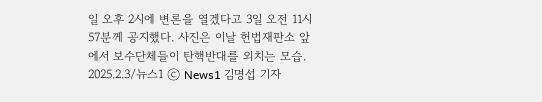일 오후 2시에 변론을 열겠다고 3일 오전 11시 57분께 공지했다. 사진은 이날 헌법재판소 앞에서 보수단체들이 탄핵반대를 외치는 모습. 2025.2.3/뉴스1 ⓒ News1 김명섭 기자